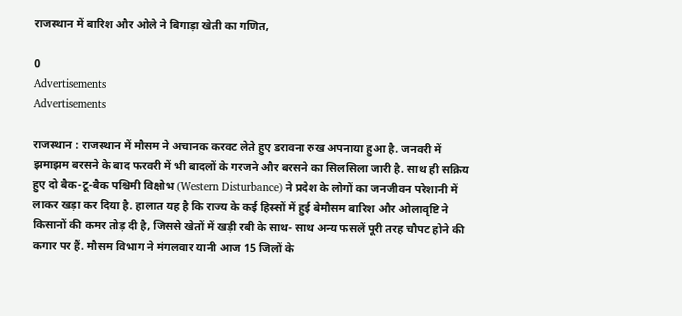राजस्थान में बारिश और ओले ने बिगाड़ा खेती का गणित,

0
Advertisements
Advertisements

राजस्थान : राजस्थान में मौसम ने अचानक करवट लेते हुए डरावना रुख अपनाया हुआ है. जनवरी में झमाझम बरसने के बाद फरवरी में भी बादलों के गरजने और बरसने का सिलसिला जारी है. साथ ही सक्रिय हुए दो बैक-टू-बैक पश्चिमी विक्षोभ (Western Disturbance) ने प्रदेश के लोगों का जनजीवन परेशानी में लाकर खड़ा कर दिया है. हालात यह है कि राज्य के कई हिस्सों में हुई बेमौसम बारिश और ओलावृष्टि ने किसानों की कमर तोड़ दी है, जिससे खेतों में खड़ी रबी के साथ- साथ अन्य फसलें पूरी तरह चौपट होने की कगार पर हैं. मौसम विभाग ने मंगलवार यानी आज 15 जिलों के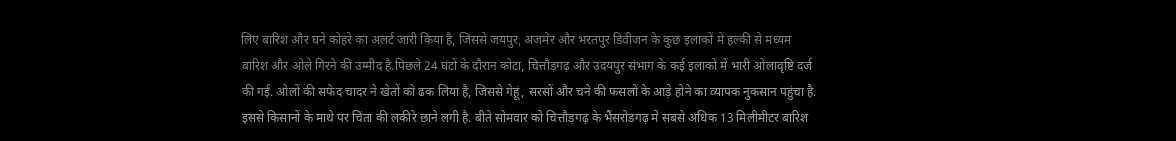लिए बारिश और घने कोहरे का अलर्ट जारी किया है, जिससे जयपुर, अजमेर और भरतपुर डिवीजन के कुछ इलाकों में हल्की से मध्यम बारिश और ओले गिरने की उम्मीद है.पिछले 24 घंटों के दौरान कोटा, चित्तौड़गढ़ और उदयपुर संभाग के कई इलाकों में भारी ओलावृष्टि दर्ज की गई. ओलों की सफेद चादर ने खेतों को ढक लिया है, जिससे गेहूं, सरसों और चने की फसलों के आड़े होने का व्यापक नुकसान पहुंचा है. इससे किसानों के माथे पर चिंता की लकीरे छाने लगी है. बीते सोमवार को चित्तौड़गढ़ के भैंसरोडगढ़ में सबसे अधिक 13 मिलीमीटर बारिश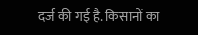दर्ज की गई है. किसानों का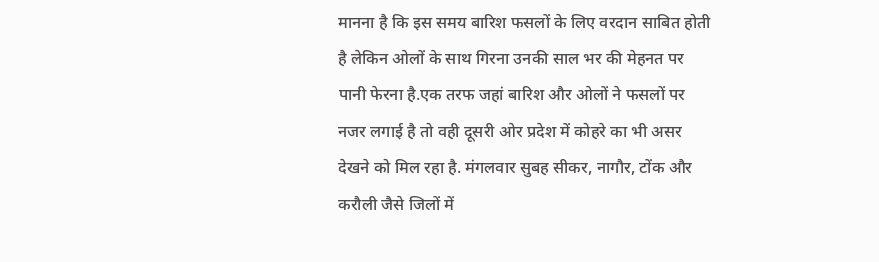मानना है कि इस समय बारिश फसलों के लिए वरदान साबित होती है लेकिन ओलों के साथ गिरना उनकी साल भर की मेहनत पर पानी फेरना है.एक तरफ जहां बारिश और ओलों ने फसलों पर नजर लगाई है तो वही दूसरी ओर प्रदेश में कोहरे का भी असर देखने को मिल रहा है. मंगलवार सुबह सीकर, नागौर, टोंक और करौली जैसे जिलों में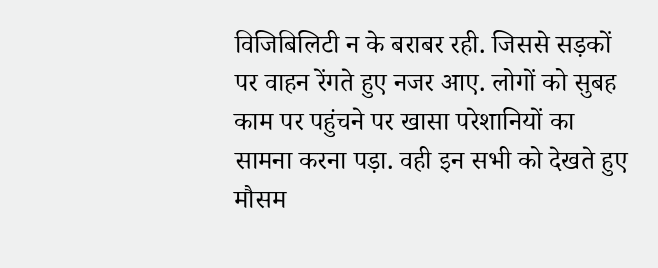विजिबिलिटी न के बराबर रही. जिससे सड़कों पर वाहन रेंगते हुए नजर आए. लोगों को सुबह काम पर पहुंचने पर खासा परेशानियों का सामना करना पड़ा. वही इन सभी को देखते हुए मौसम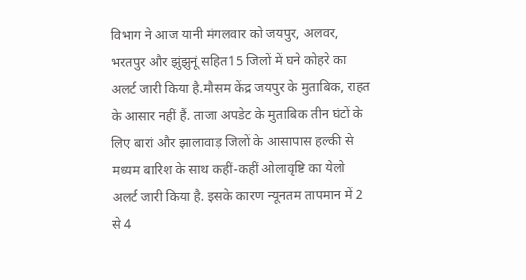विभाग ने आज यानी मंगलवार को जयपुर, अलवर, भरतपुर और झुंझुनूं सहित15 जिलों में घने कोहरे का अलर्ट जारी किया है.मौसम केंद्र जयपुर के मुताबिक, राहत के आसार नहीं हैं. ताजा अपडेट के मुताबिक तीन घंटों के लिए बारां और झालावाड़ जिलों के आसापास हल्की से मध्यम बारिश के साथ कहीं-कहीं ओलावृष्टि का येलो अलर्ट जारी किया है. इसके कारण न्यूनतम तापमान में 2 से 4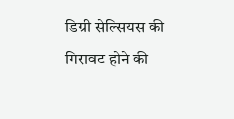डिग्री सेल्सियस की गिरावट होने की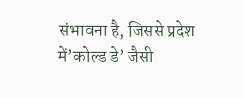संभावना है, जिससे प्रदेश में’कोल्ड डे’ जैसी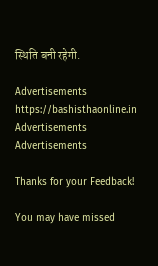स्थिति बनी रहेगी.

Advertisements
https://bashisthaonline.in
Advertisements
Advertisements

Thanks for your Feedback!

You may have missed